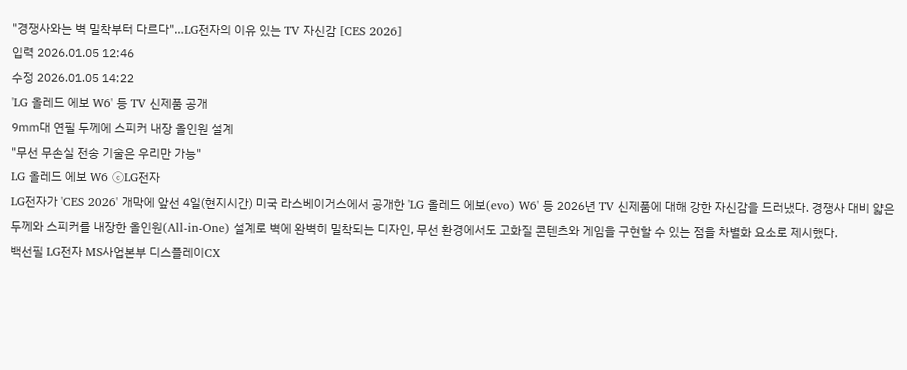"경쟁사와는 벽 밀착부터 다르다"…LG전자의 이유 있는 TV 자신감 [CES 2026]
입력 2026.01.05 12:46
수정 2026.01.05 14:22
'LG 올레드 에보 W6' 등 TV 신제품 공개
9㎜대 연필 두께에 스피커 내장 올인원 설계
"무선 무손실 전송 기술은 우리만 가능"
LG 올레드 에보 W6 ⓒLG전자
LG전자가 'CES 2026' 개막에 앞선 4일(현지시간) 미국 라스베이거스에서 공개한 'LG 올레드 에보(evo) W6' 등 2026년 TV 신제품에 대해 강한 자신감을 드러냈다. 경쟁사 대비 얇은 두께와 스피커를 내장한 올인원(All-in-One) 설계로 벽에 완벽히 밀착되는 디자인, 무선 환경에서도 고화질 콘텐츠와 게임을 구현할 수 있는 점을 차별화 요소로 제시했다.
백선필 LG전자 MS사업본부 디스플레이CX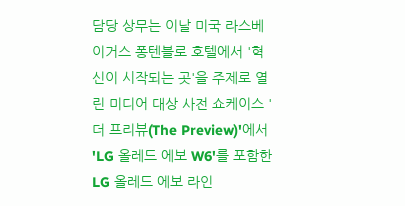담당 상무는 이날 미국 라스베이거스 퐁텐블로 호텔에서 '혁신이 시작되는 곳'을 주제로 열린 미디어 대상 사전 쇼케이스 '더 프리뷰(The Preview)'에서 'LG 올레드 에보 W6'를 포함한 LG 올레드 에보 라인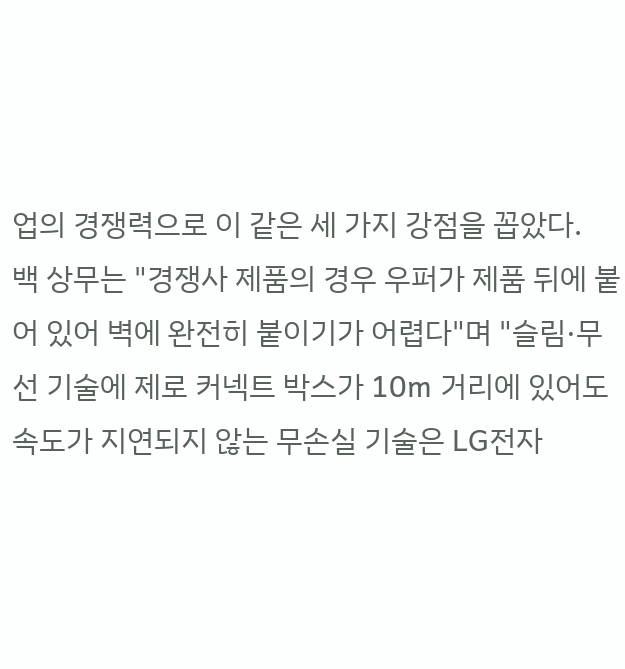업의 경쟁력으로 이 같은 세 가지 강점을 꼽았다.
백 상무는 "경쟁사 제품의 경우 우퍼가 제품 뒤에 붙어 있어 벽에 완전히 붙이기가 어렵다"며 "슬림·무선 기술에 제로 커넥트 박스가 10m 거리에 있어도 속도가 지연되지 않는 무손실 기술은 LG전자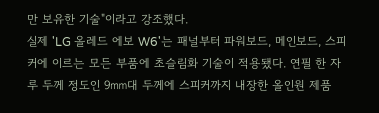만 보유한 기술"이라고 강조했다.
실제 'LG 올레드 에보 W6'는 패널부터 파워보드, 메인보드, 스피커에 이르는 모든 부품에 초슬림화 기술이 적용됐다. 연필 한 자루 두께 정도인 9㎜대 두께에 스피커까지 내장한 올인원 제품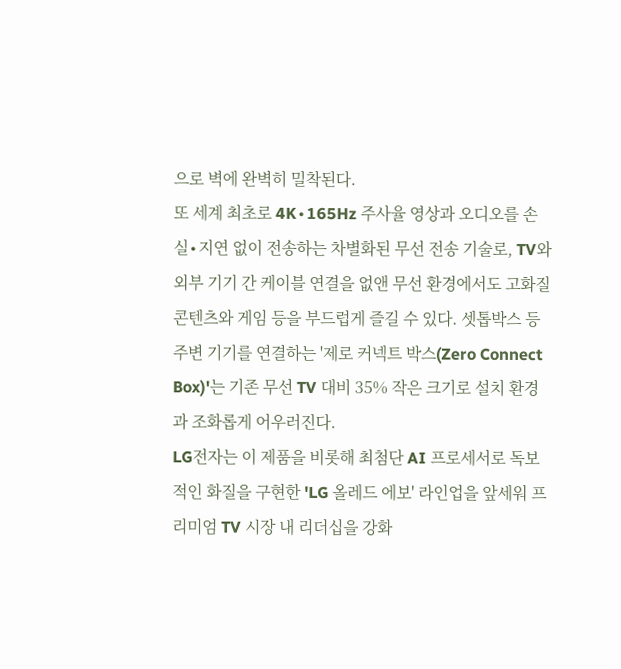으로 벽에 완벽히 밀착된다.
또 세계 최초로 4K∙165Hz 주사율 영상과 오디오를 손실∙지연 없이 전송하는 차별화된 무선 전송 기술로, TV와 외부 기기 간 케이블 연결을 없앤 무선 환경에서도 고화질 콘텐츠와 게임 등을 부드럽게 즐길 수 있다. 셋톱박스 등 주변 기기를 연결하는 '제로 커넥트 박스(Zero Connect Box)'는 기존 무선 TV 대비 35% 작은 크기로 설치 환경과 조화롭게 어우러진다.
LG전자는 이 제품을 비롯해 최첨단 AI 프로세서로 독보적인 화질을 구현한 'LG 올레드 에보' 라인업을 앞세워 프리미엄 TV 시장 내 리더십을 강화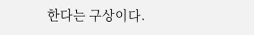한다는 구상이다.